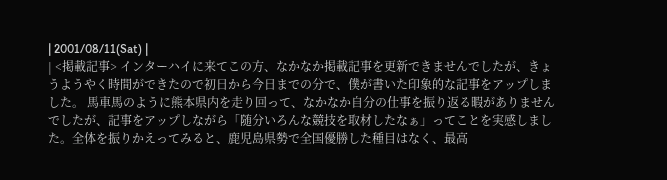| 2001/08/11(Sat) |
| <掲載記事> インターハイに来てこの方、なかなか掲載記事を更新できませんでしたが、きょうようやく時間ができたので初日から今日までの分で、僕が書いた印象的な記事をアップしました。 馬車馬のように熊本県内を走り回って、なかなか自分の仕事を振り返る暇がありませんでしたが、記事をアップしながら「随分いろんな競技を取材したなぁ」ってことを実感しました。全体を振りかえってみると、鹿児島県勢で全国優勝した種目はなく、最高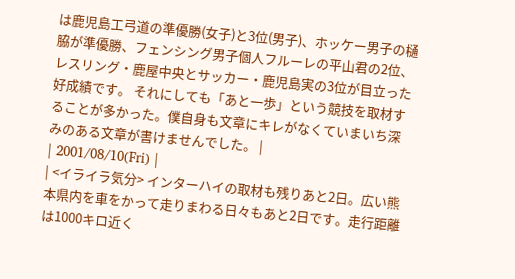は鹿児島工弓道の準優勝(女子)と3位(男子)、ホッケー男子の樋脇が準優勝、フェンシング男子個人フルーレの平山君の2位、レスリング・鹿屋中央とサッカー・鹿児島実の3位が目立った好成績です。 それにしても「あと一歩」という競技を取材することが多かった。僕自身も文章にキレがなくていまいち深みのある文章が書けませんでした。 |
| 2001/08/10(Fri) |
| <イライラ気分> インターハイの取材も残りあと2日。広い熊本県内を車をかって走りまわる日々もあと2日です。走行距離は1000キロ近く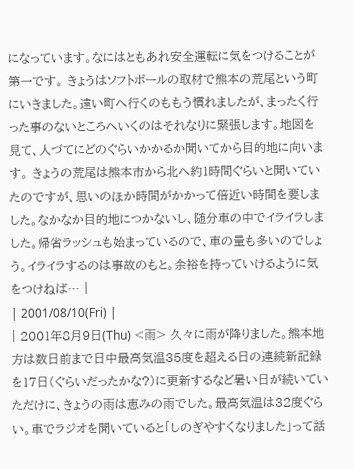になっています。なにはともあれ安全運転に気をつけることが第一です。 きょうはソフトボールの取材で熊本の荒尾という町にいきました。遠い町へ行くのももう慣れましたが、まったく行った事のないところへいくのはそれなりに緊張します。地図を見て、人づてにどのぐらいかかるか聞いてから目的地に向います。 きょうの荒尾は熊本市から北へ約1時間ぐらいと聞いていたのですが、思いのほか時間がかかって倍近い時間を要しました。なかなか目的地につかないし、随分車の中でイライラしました。帰省ラッシュも始まっているので、車の量も多いのでしょう。イライラするのは事故のもと。余裕を持っていけるように気をつけねば… |
| 2001/08/10(Fri) |
| 2001年8月9日(Thu) <雨> 久々に雨が降りました。熊本地方は数日前まで日中最高気温35度を超える日の連続新記録を17日(ぐらいだったかな?)に更新するなど暑い日が続いていただけに、きょうの雨は恵みの雨でした。最高気温は32度ぐらい。車でラジオを聞いていると「しのぎやすくなりました」って話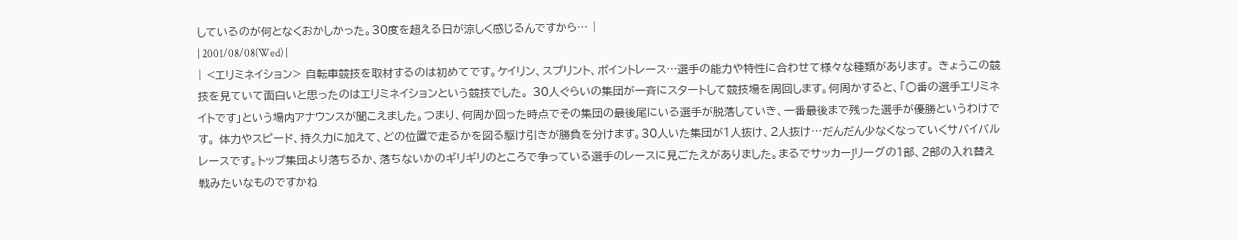しているのが何となくおかしかった。30度を超える日が涼しく感じるんですから… |
| 2001/08/08(Wed) |
| <エリミネイション> 自転車競技を取材するのは初めてです。ケイリン、スプリント、ポイントレース…選手の能力や特性に合わせて様々な種類があります。 きょうこの競技を見ていて面白いと思ったのはエリミネイションという競技でした。 30人ぐらいの集団が一斉にスタートして競技場を周回します。何周かすると、「○番の選手エリミネイトです」という場内アナウンスが聞こえました。つまり、何周か回った時点でその集団の最後尾にいる選手が脱落していき、一番最後まで残った選手が優勝というわけです。 体力やスピード、持久力に加えて、どの位置で走るかを図る駆け引きが勝負を分けます。30人いた集団が1人抜け、2人抜け…だんだん少なくなっていくサバイバルレースです。トップ集団より落ちるか、落ちないかのギリギリのところで争っている選手のレースに見ごたえがありました。まるでサッカーJリーグの1部、2部の入れ替え戦みたいなものですかね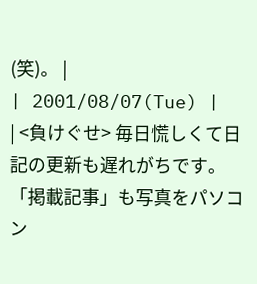(笑)。 |
| 2001/08/07(Tue) |
| <負けぐせ> 毎日慌しくて日記の更新も遅れがちです。「掲載記事」も写真をパソコン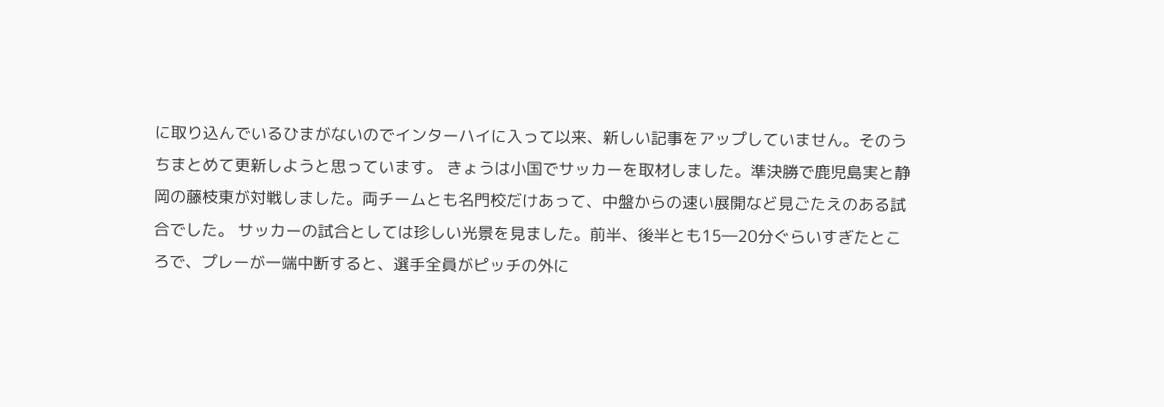に取り込んでいるひまがないのでインターハイに入って以来、新しい記事をアップしていません。そのうちまとめて更新しようと思っています。 きょうは小国でサッカーを取材しました。準決勝で鹿児島実と静岡の藤枝東が対戦しました。両チームとも名門校だけあって、中盤からの速い展開など見ごたえのある試合でした。 サッカーの試合としては珍しい光景を見ました。前半、後半とも15―20分ぐらいすぎたところで、プレーが一端中断すると、選手全員がピッチの外に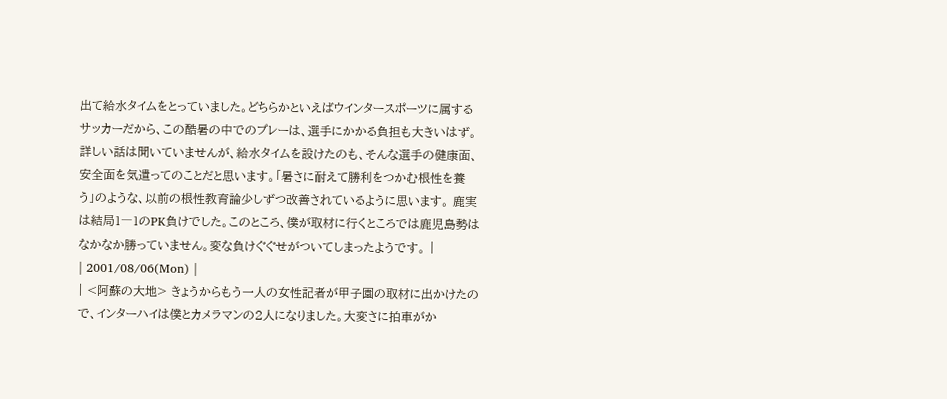出て給水タイムをとっていました。どちらかといえばウインタースポーツに属するサッカーだから、この酷暑の中でのプレーは、選手にかかる負担も大きいはず。詳しい話は聞いていませんが、給水タイムを設けたのも、そんな選手の健康面、安全面を気遣ってのことだと思います。「暑さに耐えて勝利をつかむ根性を養う」のような、以前の根性教育論少しずつ改善されているように思います。 鹿実は結局1―1のPK負けでした。このところ、僕が取材に行くところでは鹿児島勢はなかなか勝っていません。変な負けぐぐせがついてしまったようです。 |
| 2001/08/06(Mon) |
| <阿蘇の大地> きょうからもう一人の女性記者が甲子園の取材に出かけたので、インターハイは僕とカメラマンの2人になりました。大変さに拍車がか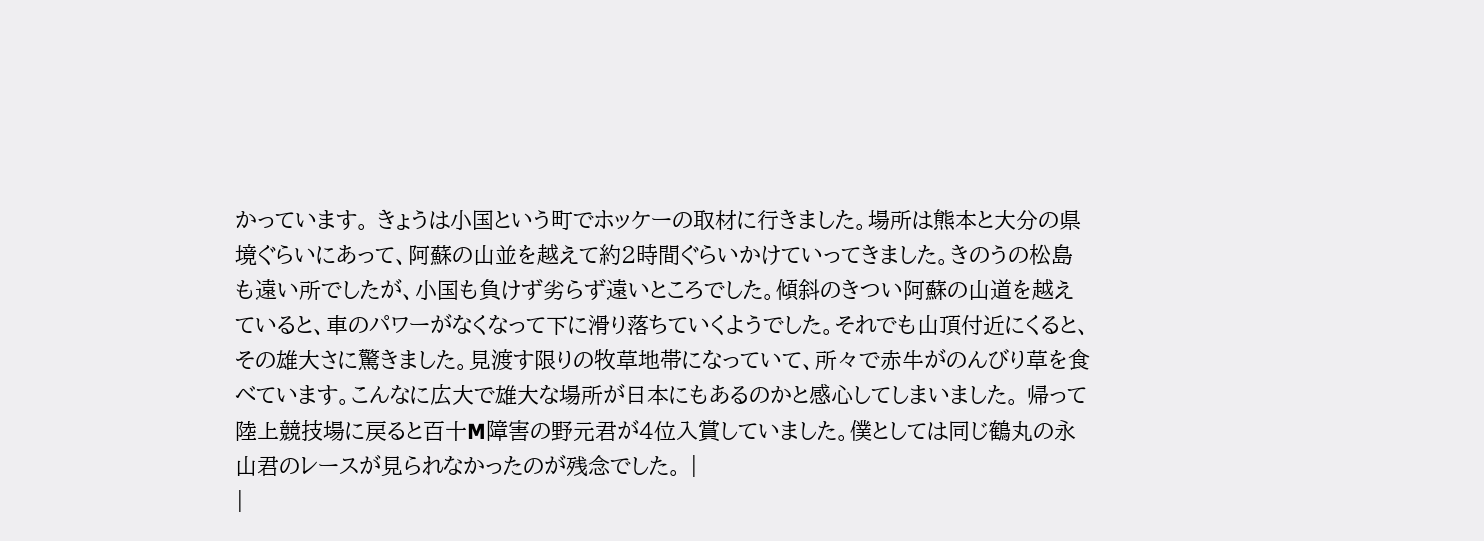かっています。 きょうは小国という町でホッケーの取材に行きました。場所は熊本と大分の県境ぐらいにあって、阿蘇の山並を越えて約2時間ぐらいかけていってきました。きのうの松島も遠い所でしたが、小国も負けず劣らず遠いところでした。傾斜のきつい阿蘇の山道を越えていると、車のパワーがなくなって下に滑り落ちていくようでした。それでも山頂付近にくると、その雄大さに驚きました。見渡す限りの牧草地帯になっていて、所々で赤牛がのんびり草を食べています。こんなに広大で雄大な場所が日本にもあるのかと感心してしまいました。 帰って陸上競技場に戻ると百十M障害の野元君が4位入賞していました。僕としては同じ鶴丸の永山君のレースが見られなかったのが残念でした。 |
|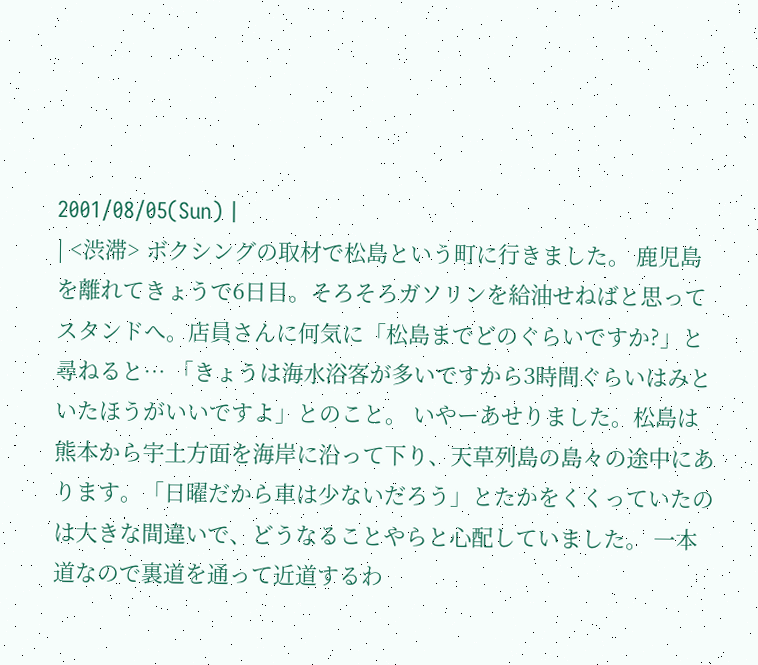2001/08/05(Sun) |
| <渋滞> ボクシングの取材で松島という町に行きました。 鹿児島を離れてきょうで6日目。そろそろガソリンを給油せねばと思ってスタンドへ。店員さんに何気に「松島までどのぐらいですか?」と尋ねると… 「きょうは海水浴客が多いですから3時間ぐらいはみといたほうがいいですよ」とのこと。 いやーあせりました。松島は熊本から宇土方面を海岸に沿って下り、天草列島の島々の途中にあります。「日曜だから車は少ないだろう」とたかをくくっていたのは大きな間違いで、どうなることやらと心配していました。 一本道なので裏道を通って近道するわ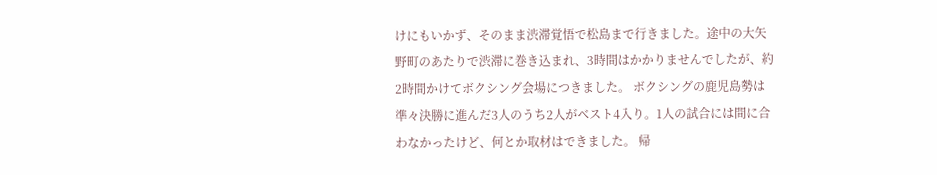けにもいかず、そのまま渋滞覚悟で松島まで行きました。途中の大矢野町のあたりで渋滞に巻き込まれ、3時間はかかりませんでしたが、約2時間かけてボクシング会場につきました。 ボクシングの鹿児島勢は準々決勝に進んだ3人のうち2人がベスト4入り。1人の試合には間に合わなかったけど、何とか取材はできました。 帰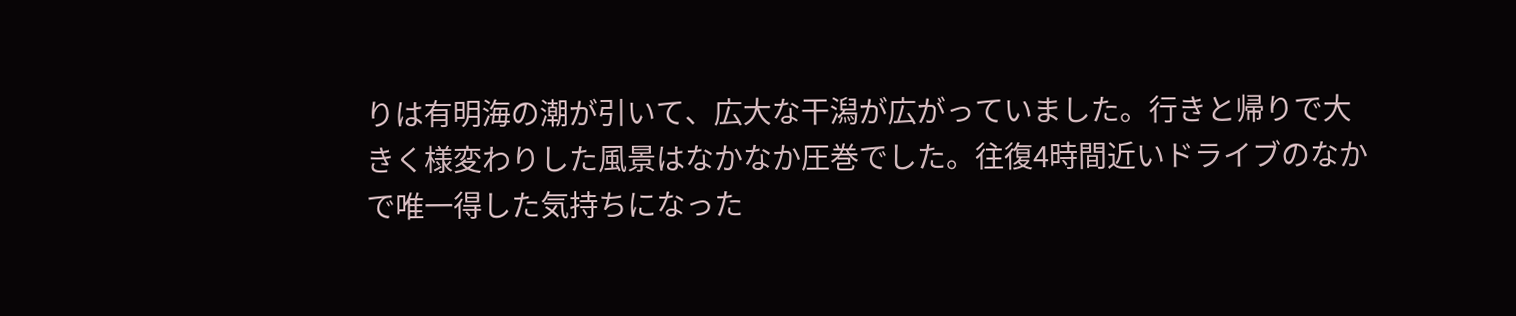りは有明海の潮が引いて、広大な干潟が広がっていました。行きと帰りで大きく様変わりした風景はなかなか圧巻でした。往復4時間近いドライブのなかで唯一得した気持ちになった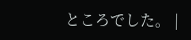ところでした。 |